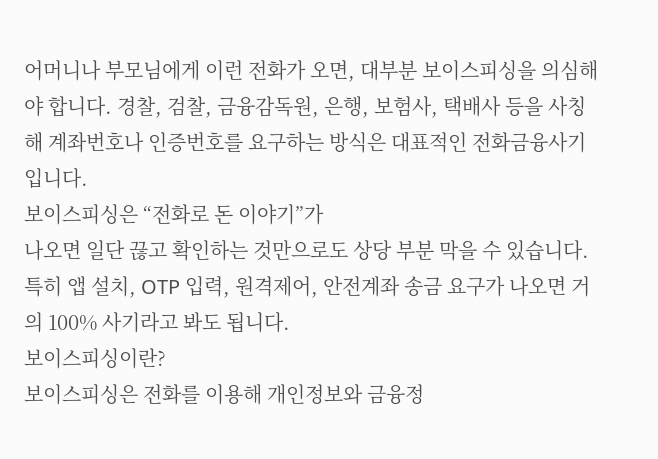어머니나 부모님에게 이런 전화가 오면, 대부분 보이스피싱을 의심해야 합니다. 경찰, 검찰, 금융감독원, 은행, 보험사, 택배사 등을 사칭해 계좌번호나 인증번호를 요구하는 방식은 대표적인 전화금융사기입니다.
보이스피싱은 “전화로 돈 이야기”가
나오면 일단 끊고 확인하는 것만으로도 상당 부분 막을 수 있습니다. 특히 앱 설치, OTP 입력, 원격제어, 안전계좌 송금 요구가 나오면 거의 100% 사기라고 봐도 됩니다.
보이스피싱이란?
보이스피싱은 전화를 이용해 개인정보와 금융정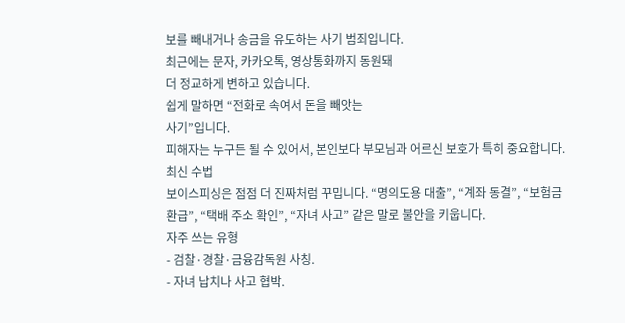보를 빼내거나 송금을 유도하는 사기 범죄입니다.
최근에는 문자, 카카오톡, 영상통화까지 동원돼
더 정교하게 변하고 있습니다.
쉽게 말하면 “전화로 속여서 돈을 빼앗는
사기”입니다.
피해자는 누구든 될 수 있어서, 본인보다 부모님과 어르신 보호가 특히 중요합니다.
최신 수법
보이스피싱은 점점 더 진짜처럼 꾸밉니다. “명의도용 대출”, “계좌 동결”, “보험금
환급”, “택배 주소 확인”, “자녀 사고” 같은 말로 불안을 키웁니다.
자주 쓰는 유형
- 검찰·경찰·금융감독원 사칭.
- 자녀 납치나 사고 협박.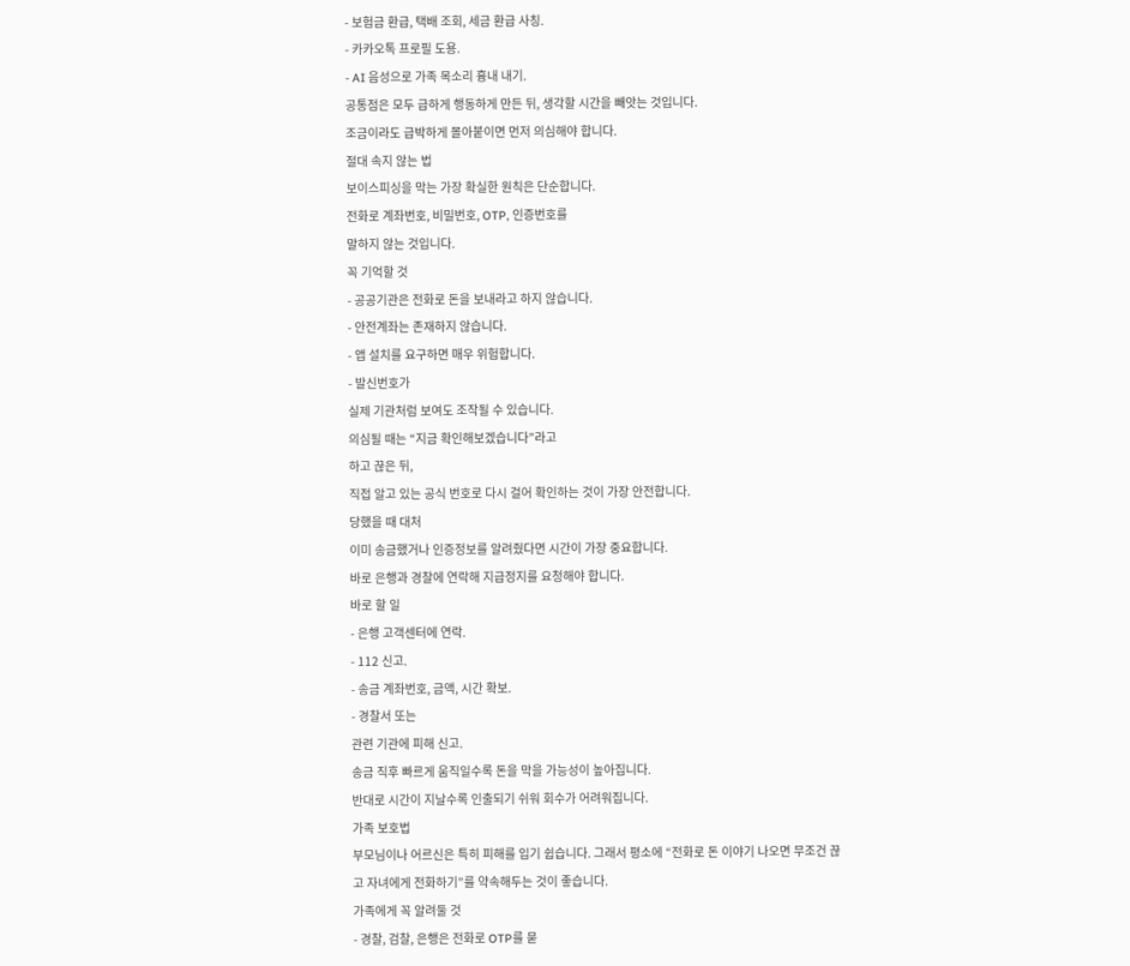- 보험금 환급, 택배 조회, 세금 환급 사칭.
- 카카오톡 프로필 도용.
- AI 음성으로 가족 목소리 흉내 내기.
공통점은 모두 급하게 행동하게 만든 뒤, 생각할 시간을 빼앗는 것입니다.
조금이라도 급박하게 몰아붙이면 먼저 의심해야 합니다.
절대 속지 않는 법
보이스피싱을 막는 가장 확실한 원칙은 단순합니다.
전화로 계좌번호, 비밀번호, OTP, 인증번호를
말하지 않는 것입니다.
꼭 기억할 것
- 공공기관은 전화로 돈을 보내라고 하지 않습니다.
- 안전계좌는 존재하지 않습니다.
- 앱 설치를 요구하면 매우 위험합니다.
- 발신번호가
실제 기관처럼 보여도 조작될 수 있습니다.
의심될 때는 “지금 확인해보겠습니다”라고
하고 끊은 뒤,
직접 알고 있는 공식 번호로 다시 걸어 확인하는 것이 가장 안전합니다.
당했을 때 대처
이미 송금했거나 인증정보를 알려줬다면 시간이 가장 중요합니다.
바로 은행과 경찰에 연락해 지급정지를 요청해야 합니다.
바로 할 일
- 은행 고객센터에 연락.
- 112 신고.
- 송금 계좌번호, 금액, 시간 확보.
- 경찰서 또는
관련 기관에 피해 신고.
송금 직후 빠르게 움직일수록 돈을 막을 가능성이 높아집니다.
반대로 시간이 지날수록 인출되기 쉬워 회수가 어려워집니다.
가족 보호법
부모님이나 어르신은 특히 피해를 입기 쉽습니다. 그래서 평소에 “전화로 돈 이야기 나오면 무조건 끊고 자녀에게 전화하기”를 약속해두는 것이 좋습니다.
가족에게 꼭 알려둘 것
- 경찰, 검찰, 은행은 전화로 OTP를 묻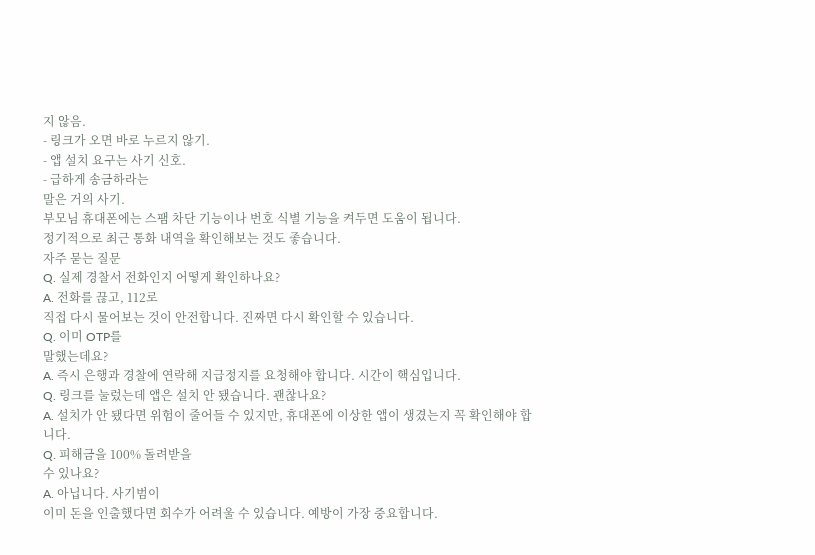지 않음.
- 링크가 오면 바로 누르지 않기.
- 앱 설치 요구는 사기 신호.
- 급하게 송금하라는
말은 거의 사기.
부모님 휴대폰에는 스팸 차단 기능이나 번호 식별 기능을 켜두면 도움이 됩니다.
정기적으로 최근 통화 내역을 확인해보는 것도 좋습니다.
자주 묻는 질문
Q. 실제 경찰서 전화인지 어떻게 확인하나요?
A. 전화를 끊고, 112로
직접 다시 물어보는 것이 안전합니다. 진짜면 다시 확인할 수 있습니다.
Q. 이미 OTP를
말했는데요?
A. 즉시 은행과 경찰에 연락해 지급정지를 요청해야 합니다. 시간이 핵심입니다.
Q. 링크를 눌렀는데 앱은 설치 안 됐습니다. 괜찮나요?
A. 설치가 안 됐다면 위험이 줄어들 수 있지만, 휴대폰에 이상한 앱이 생겼는지 꼭 확인해야 합니다.
Q. 피해금을 100% 돌려받을
수 있나요?
A. 아닙니다. 사기범이
이미 돈을 인출했다면 회수가 어려울 수 있습니다. 예방이 가장 중요합니다.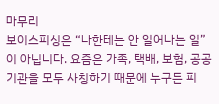마무리
보이스피싱은 “나한테는 안 일어나는 일”이 아닙니다. 요즘은 가족, 택배, 보험, 공공기관을 모두 사칭하기 때문에 누구든 피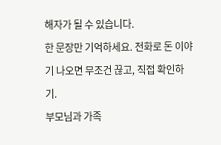해자가 될 수 있습니다.
한 문장만 기억하세요. 전화로 돈 이야기 나오면 무조건 끊고, 직접 확인하기.
부모님과 가족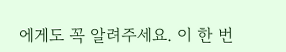에게도 꼭 알려주세요. 이 한 번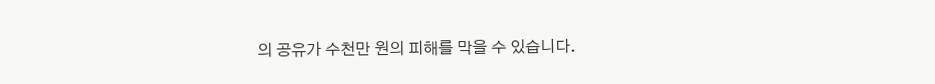의 공유가 수천만 원의 피해를 막을 수 있습니다.